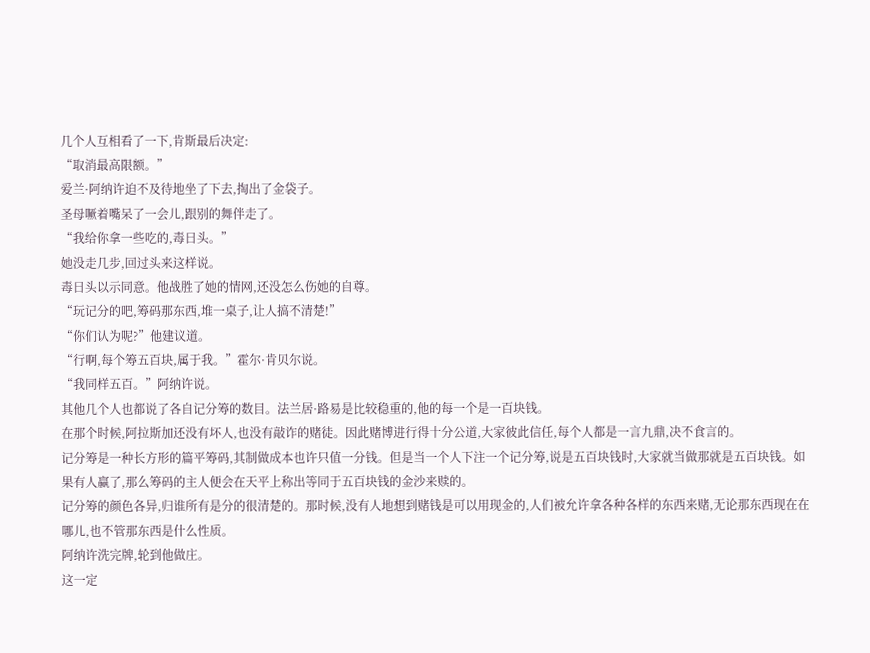几个人互相看了一下,肯斯最后决定:
“取消最高限额。”
爱兰·阿纳许迫不及待地坐了下去,掏出了金袋子。
圣母噘着嘴呆了一会儿,跟别的舞伴走了。
“我给你拿一些吃的,毒日头。”
她没走几步,回过头来这样说。
毒日头以示同意。他战胜了她的情网,还没怎么伤她的自尊。
“玩记分的吧,筹码那东西,堆一桌子,让人搞不清楚!”
“你们认为呢?”他建议道。
“行啊,每个筹五百块,属于我。”霍尔·肯贝尔说。
“我同样五百。”阿纳许说。
其他几个人也都说了各自记分筹的数目。法兰居·路易是比较稳重的,他的每一个是一百块钱。
在那个时候,阿拉斯加还没有坏人,也没有敲诈的赌徒。因此赌博进行得十分公道,大家彼此信任,每个人都是一言九鼎,决不食言的。
记分筹是一种长方形的篇平筹码,其制做成本也许只值一分钱。但是当一个人下注一个记分筹,说是五百块钱时,大家就当做那就是五百块钱。如果有人赢了,那么筹码的主人便会在天平上称出等同于五百块钱的金沙来赎的。
记分筹的颜色各异,归谁所有是分的很清楚的。那时候,没有人地想到赌钱是可以用现金的,人们被允许拿各种各样的东西来赌,无论那东西现在在哪儿,也不管那东西是什么性质。
阿纳许洗完牌,轮到他做庄。
这一定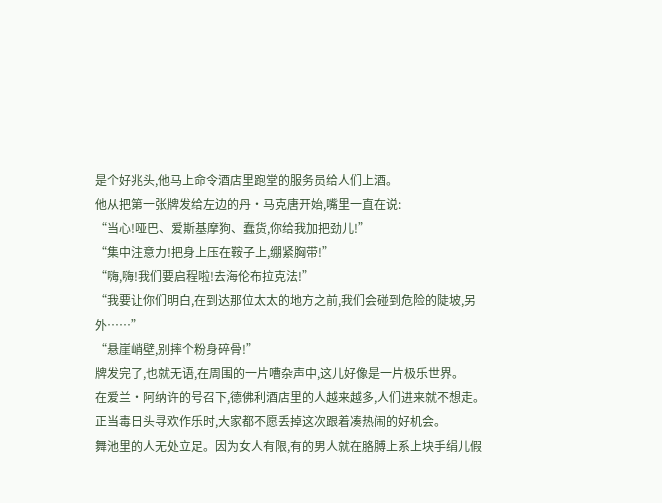是个好兆头,他马上命令酒店里跑堂的服务员给人们上酒。
他从把第一张牌发给左边的丹·马克唐开始,嘴里一直在说:
“当心!哑巴、爱斯基摩狗、蠢货,你给我加把劲儿!”
“集中注意力!把身上压在鞍子上,绷紧胸带!”
“嗨,嗨!我们要启程啦!去海伦布拉克法!”
“我要让你们明白,在到达那位太太的地方之前,我们会碰到危险的陡坡,另外……”
“悬崖峭壁,别摔个粉身碎骨!”
牌发完了,也就无语,在周围的一片嘈杂声中,这儿好像是一片极乐世界。
在爱兰·阿纳许的号召下,德佛利酒店里的人越来越多,人们进来就不想走。
正当毒日头寻欢作乐时,大家都不愿丢掉这次跟着凑热闹的好机会。
舞池里的人无处立足。因为女人有限,有的男人就在胳膊上系上块手绢儿假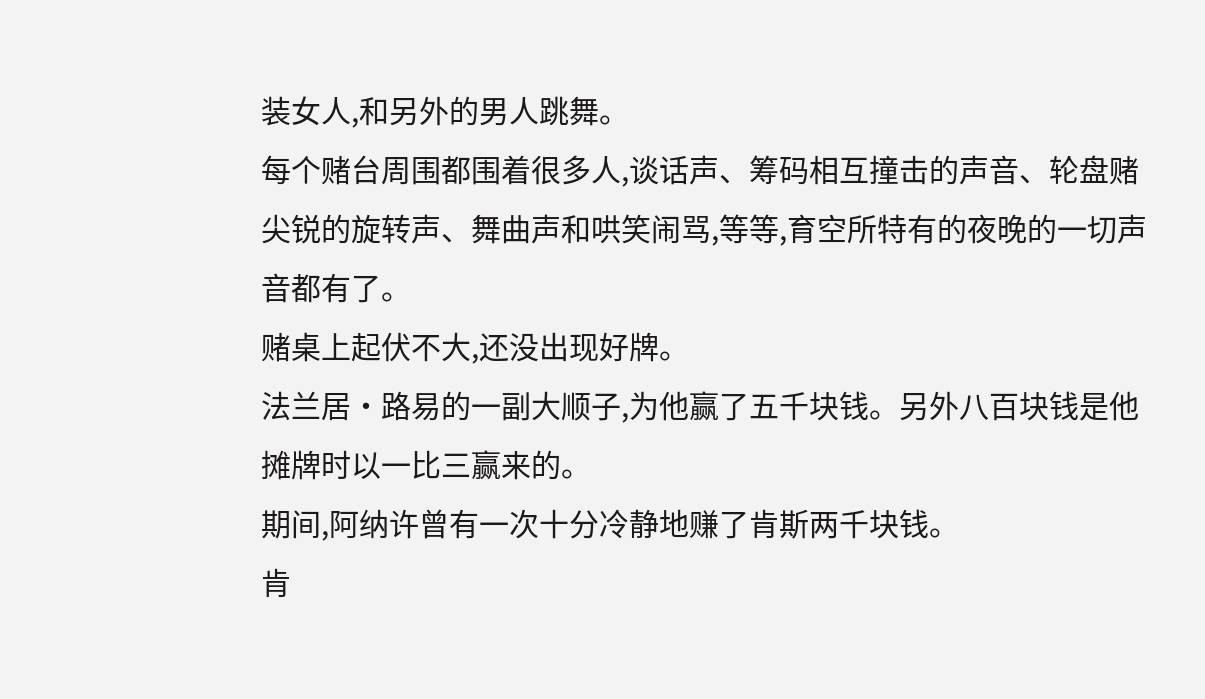装女人,和另外的男人跳舞。
每个赌台周围都围着很多人,谈话声、筹码相互撞击的声音、轮盘赌尖锐的旋转声、舞曲声和哄笑闹骂,等等,育空所特有的夜晚的一切声音都有了。
赌桌上起伏不大,还没出现好牌。
法兰居·路易的一副大顺子,为他赢了五千块钱。另外八百块钱是他摊牌时以一比三赢来的。
期间,阿纳许曾有一次十分冷静地赚了肯斯两千块钱。
肯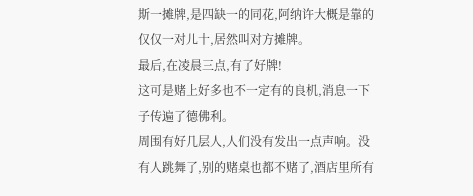斯一摊牌,是四缺一的同花,阿纳许大概是靠的仅仅一对儿十,居然叫对方摊牌。
最后,在凌晨三点,有了好牌!
这可是赌上好多也不一定有的良机,消息一下子传遍了德佛利。
周围有好几层人,人们没有发出一点声响。没有人跳舞了,别的赌桌也都不赌了,酒店里所有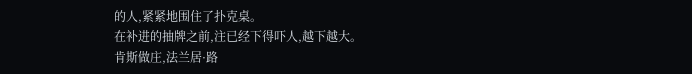的人,紧紧地围住了扑克桌。
在补进的抽牌之前,注已经下得吓人,越下越大。
肯斯做庄,法兰居·路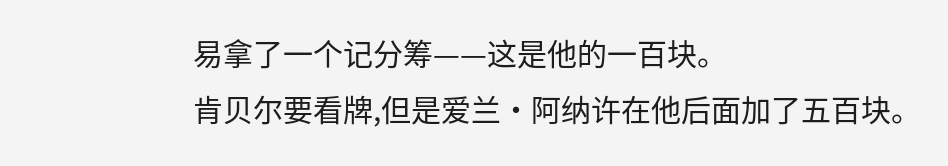易拿了一个记分筹——这是他的一百块。
肯贝尔要看牌,但是爱兰·阿纳许在他后面加了五百块。